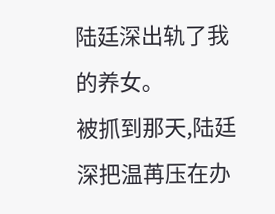陆廷深出轨了我的养女。
被抓到那天,陆廷深把温苒压在办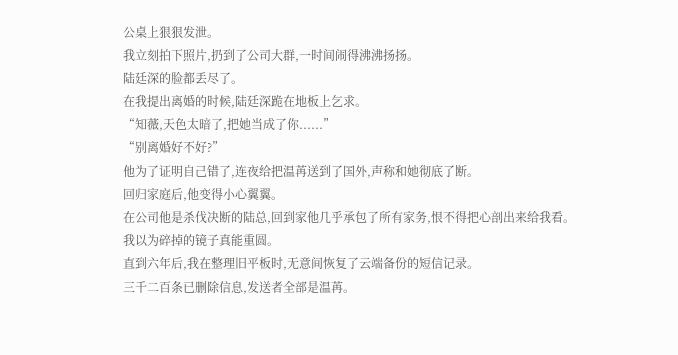公桌上狠狠发泄。
我立刻拍下照片,扔到了公司大群,一时间闹得沸沸扬扬。
陆廷深的脸都丢尽了。
在我提出离婚的时候,陆廷深跪在地板上乞求。
“知薇,天色太暗了,把她当成了你......”
“别离婚好不好?”
他为了证明自己错了,连夜给把温苒送到了国外,声称和她彻底了断。
回归家庭后,他变得小心翼翼。
在公司他是杀伐决断的陆总,回到家他几乎承包了所有家务,恨不得把心剖出来给我看。
我以为碎掉的镜子真能重圆。
直到六年后,我在整理旧平板时,无意间恢复了云端备份的短信记录。
三千二百条已删除信息,发送者全部是温苒。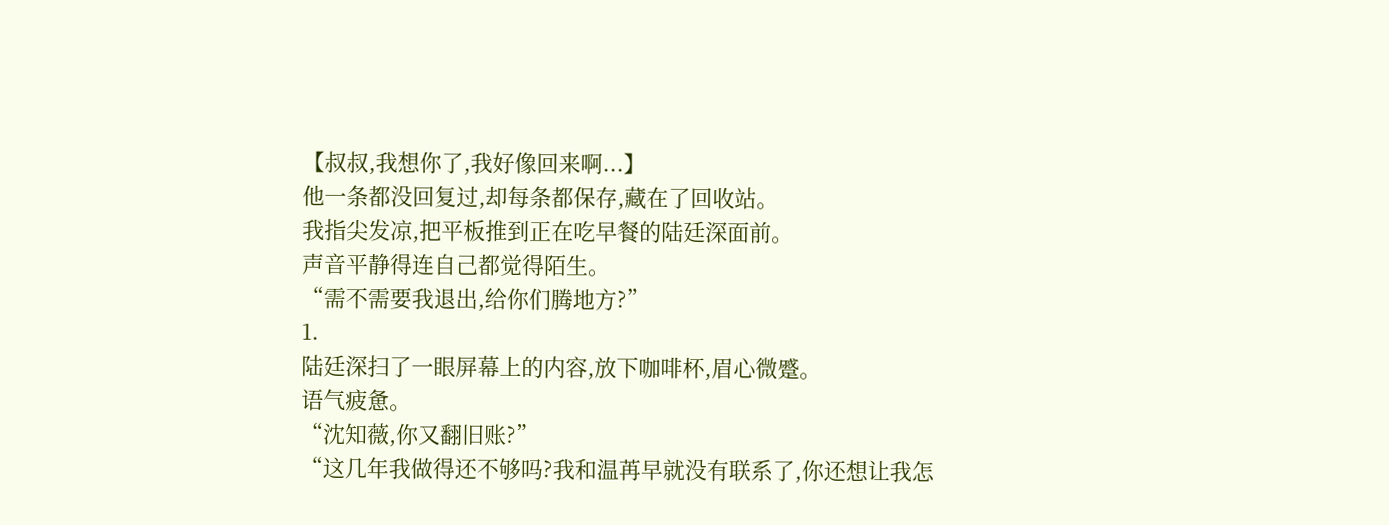【叔叔,我想你了,我好像回来啊...】
他一条都没回复过,却每条都保存,藏在了回收站。
我指尖发凉,把平板推到正在吃早餐的陆廷深面前。
声音平静得连自己都觉得陌生。
“需不需要我退出,给你们腾地方?”
1.
陆廷深扫了一眼屏幕上的内容,放下咖啡杯,眉心微蹙。
语气疲惫。
“沈知薇,你又翻旧账?”
“这几年我做得还不够吗?我和温苒早就没有联系了,你还想让我怎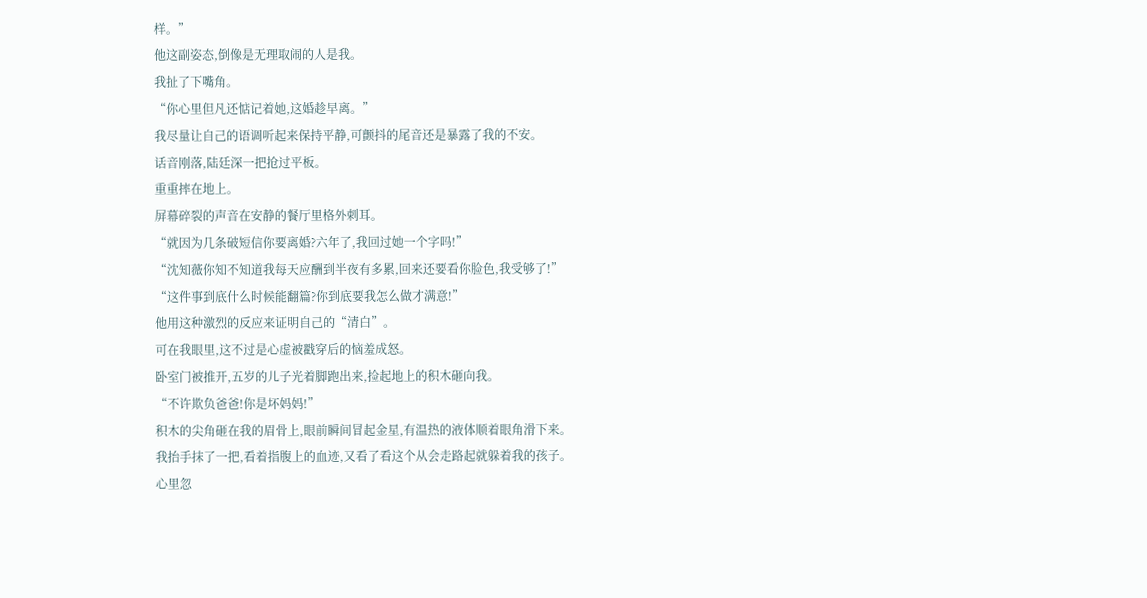样。”
他这副姿态,倒像是无理取闹的人是我。
我扯了下嘴角。
“你心里但凡还惦记着她,这婚趁早离。”
我尽量让自己的语调听起来保持平静,可颤抖的尾音还是暴露了我的不安。
话音刚落,陆廷深一把抢过平板。
重重摔在地上。
屏幕碎裂的声音在安静的餐厅里格外刺耳。
“就因为几条破短信你要离婚?六年了,我回过她一个字吗!”
“沈知薇你知不知道我每天应酬到半夜有多累,回来还要看你脸色,我受够了!”
“这件事到底什么时候能翻篇?你到底要我怎么做才满意!”
他用这种激烈的反应来证明自己的“清白”。
可在我眼里,这不过是心虚被戳穿后的恼羞成怒。
卧室门被推开,五岁的儿子光着脚跑出来,捡起地上的积木砸向我。
“不许欺负爸爸!你是坏妈妈!”
积木的尖角砸在我的眉骨上,眼前瞬间冒起金星,有温热的液体顺着眼角滑下来。
我抬手抹了一把,看着指腹上的血迹,又看了看这个从会走路起就躲着我的孩子。
心里忽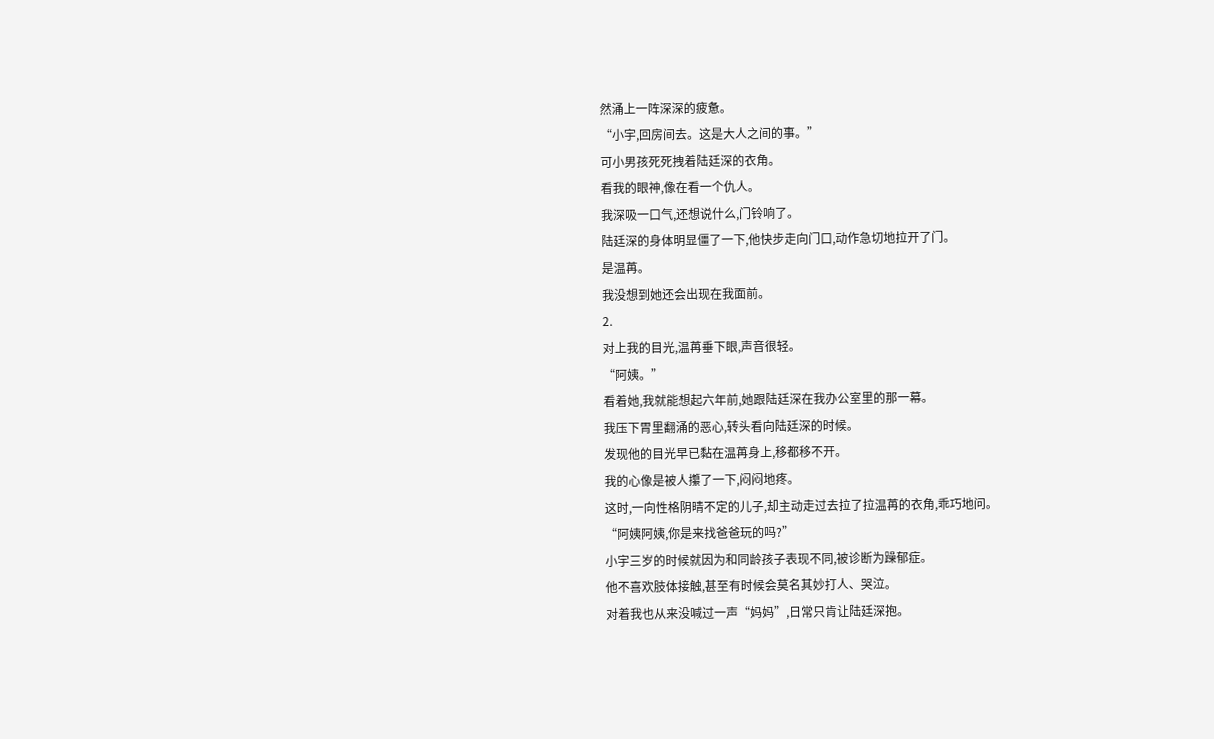然涌上一阵深深的疲惫。
“小宇,回房间去。这是大人之间的事。”
可小男孩死死拽着陆廷深的衣角。
看我的眼神,像在看一个仇人。
我深吸一口气,还想说什么,门铃响了。
陆廷深的身体明显僵了一下,他快步走向门口,动作急切地拉开了门。
是温苒。
我没想到她还会出现在我面前。
2.
对上我的目光,温苒垂下眼,声音很轻。
“阿姨。”
看着她,我就能想起六年前,她跟陆廷深在我办公室里的那一幕。
我压下胃里翻涌的恶心,转头看向陆廷深的时候。
发现他的目光早已黏在温苒身上,移都移不开。
我的心像是被人攥了一下,闷闷地疼。
这时,一向性格阴晴不定的儿子,却主动走过去拉了拉温苒的衣角,乖巧地问。
“阿姨阿姨,你是来找爸爸玩的吗?”
小宇三岁的时候就因为和同龄孩子表现不同,被诊断为躁郁症。
他不喜欢肢体接触,甚至有时候会莫名其妙打人、哭泣。
对着我也从来没喊过一声“妈妈”,日常只肯让陆廷深抱。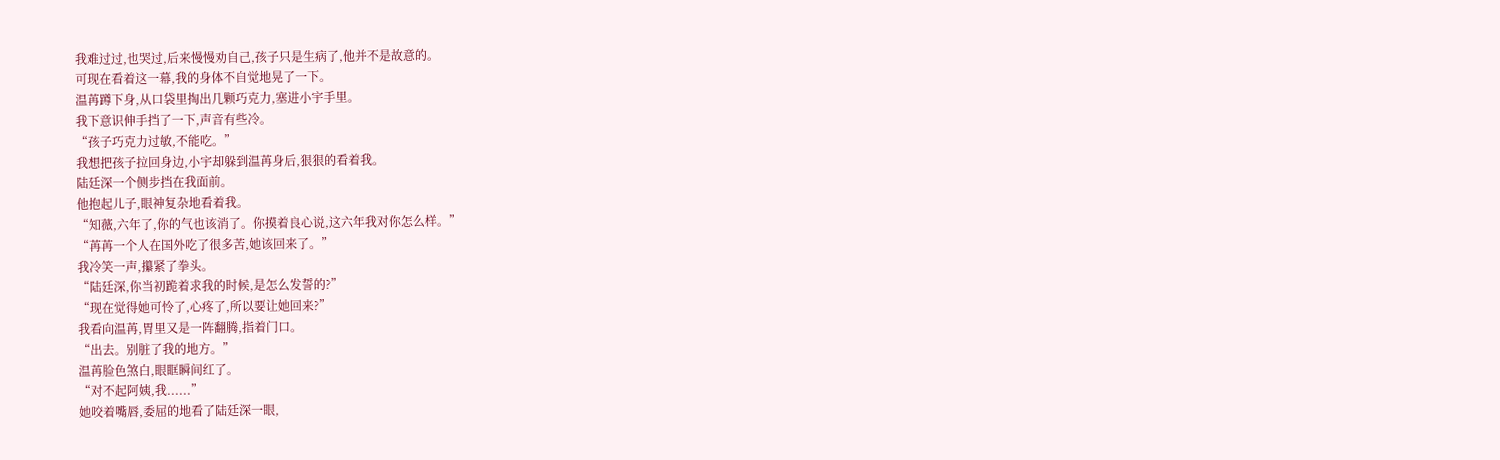我难过过,也哭过,后来慢慢劝自己,孩子只是生病了,他并不是故意的。
可现在看着这一幕,我的身体不自觉地晃了一下。
温苒蹲下身,从口袋里掏出几颗巧克力,塞进小宇手里。
我下意识伸手挡了一下,声音有些冷。
“孩子巧克力过敏,不能吃。”
我想把孩子拉回身边,小宇却躲到温苒身后,狠狠的看着我。
陆廷深一个侧步挡在我面前。
他抱起儿子,眼神复杂地看着我。
“知薇,六年了,你的气也该消了。你摸着良心说,这六年我对你怎么样。”
“苒苒一个人在国外吃了很多苦,她该回来了。”
我冷笑一声,攥紧了拳头。
“陆廷深,你当初跪着求我的时候,是怎么发誓的?”
“现在觉得她可怜了,心疼了,所以要让她回来?”
我看向温苒,胃里又是一阵翻腾,指着门口。
“出去。别脏了我的地方。”
温苒脸色煞白,眼眶瞬间红了。
“对不起阿姨,我......”
她咬着嘴唇,委屈的地看了陆廷深一眼,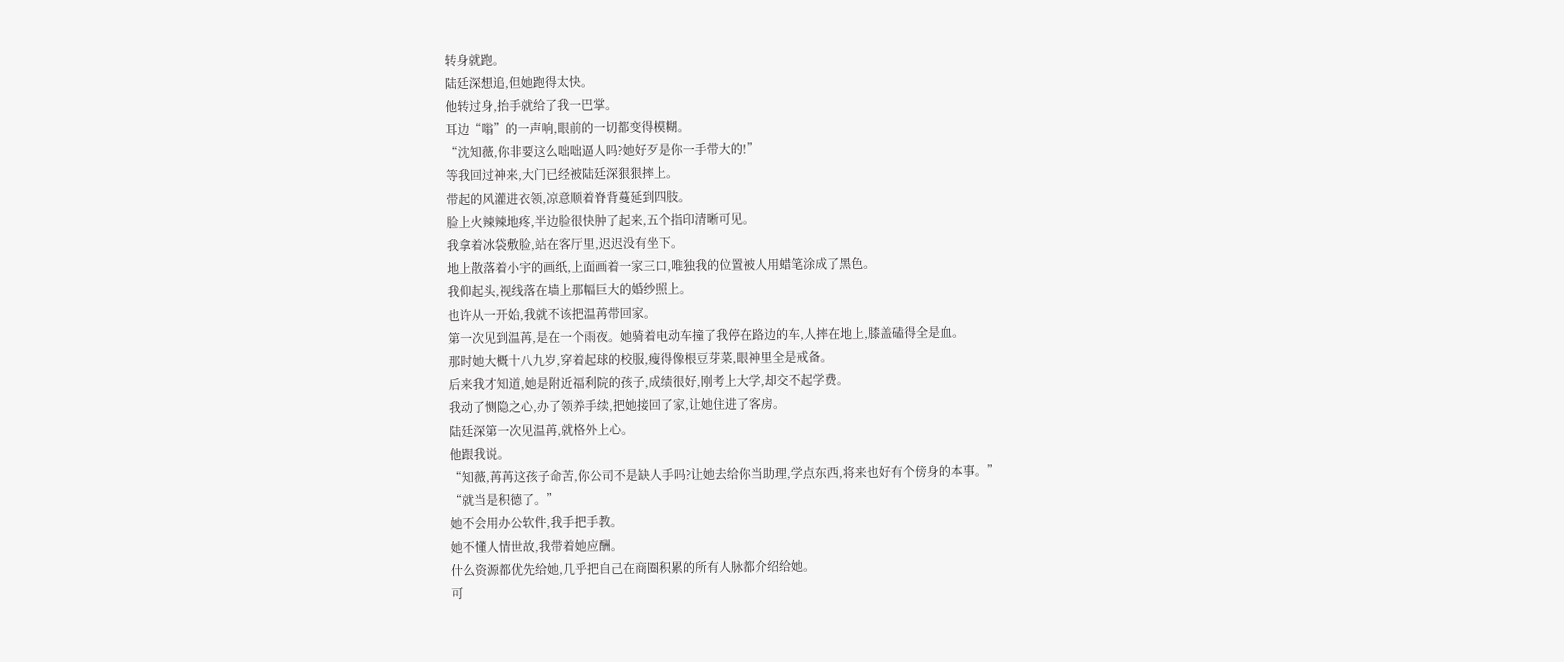转身就跑。
陆廷深想追,但她跑得太快。
他转过身,抬手就给了我一巴掌。
耳边“嗡”的一声响,眼前的一切都变得模糊。
“沈知薇,你非要这么咄咄逼人吗?她好歹是你一手带大的!”
等我回过神来,大门已经被陆廷深狠狠摔上。
带起的风灌进衣领,凉意顺着脊背蔓延到四肢。
脸上火辣辣地疼,半边脸很快肿了起来,五个指印清晰可见。
我拿着冰袋敷脸,站在客厅里,迟迟没有坐下。
地上散落着小宇的画纸,上面画着一家三口,唯独我的位置被人用蜡笔涂成了黑色。
我仰起头,视线落在墙上那幅巨大的婚纱照上。
也许从一开始,我就不该把温苒带回家。
第一次见到温苒,是在一个雨夜。她骑着电动车撞了我停在路边的车,人摔在地上,膝盖磕得全是血。
那时她大概十八九岁,穿着起球的校服,瘦得像根豆芽菜,眼神里全是戒备。
后来我才知道,她是附近福利院的孩子,成绩很好,刚考上大学,却交不起学费。
我动了恻隐之心,办了领养手续,把她接回了家,让她住进了客房。
陆廷深第一次见温苒,就格外上心。
他跟我说。
“知薇,苒苒这孩子命苦,你公司不是缺人手吗?让她去给你当助理,学点东西,将来也好有个傍身的本事。”
“就当是积德了。”
她不会用办公软件,我手把手教。
她不懂人情世故,我带着她应酬。
什么资源都优先给她,几乎把自己在商圈积累的所有人脉都介绍给她。
可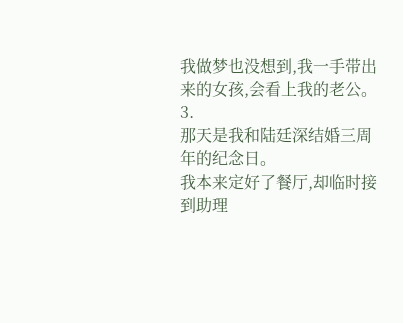我做梦也没想到,我一手带出来的女孩,会看上我的老公。
3.
那天是我和陆廷深结婚三周年的纪念日。
我本来定好了餐厅,却临时接到助理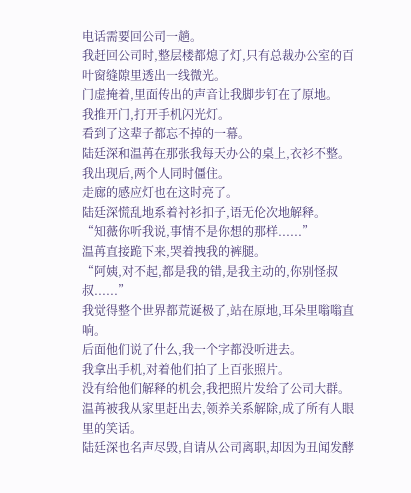电话需要回公司一趟。
我赶回公司时,整层楼都熄了灯,只有总裁办公室的百叶窗缝隙里透出一线微光。
门虚掩着,里面传出的声音让我脚步钉在了原地。
我推开门,打开手机闪光灯。
看到了这辈子都忘不掉的一幕。
陆廷深和温苒在那张我每天办公的桌上,衣衫不整。
我出现后,两个人同时僵住。
走廊的感应灯也在这时亮了。
陆廷深慌乱地系着衬衫扣子,语无伦次地解释。
“知薇你听我说,事情不是你想的那样......”
温苒直接跪下来,哭着拽我的裤腿。
“阿姨,对不起,都是我的错,是我主动的,你别怪叔叔......”
我觉得整个世界都荒诞极了,站在原地,耳朵里嗡嗡直响。
后面他们说了什么,我一个字都没听进去。
我拿出手机,对着他们拍了上百张照片。
没有给他们解释的机会,我把照片发给了公司大群。
温苒被我从家里赶出去,领养关系解除,成了所有人眼里的笑话。
陆廷深也名声尽毁,自请从公司离职,却因为丑闻发酵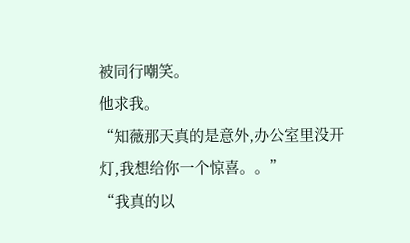被同行嘲笑。
他求我。
“知薇那天真的是意外,办公室里没开灯,我想给你一个惊喜。。”
“我真的以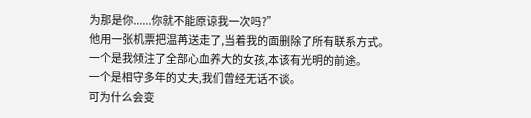为那是你......你就不能原谅我一次吗?”
他用一张机票把温苒送走了,当着我的面删除了所有联系方式。
一个是我倾注了全部心血养大的女孩,本该有光明的前途。
一个是相守多年的丈夫,我们曾经无话不谈。
可为什么会变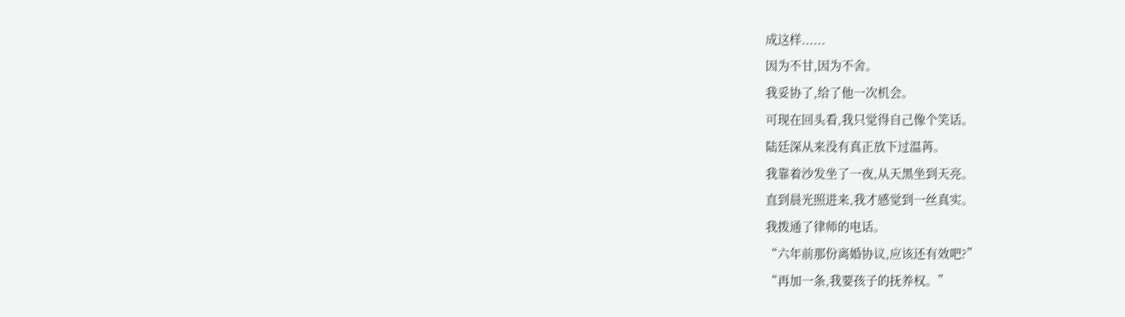成这样......
因为不甘,因为不舍。
我妥协了,给了他一次机会。
可现在回头看,我只觉得自己像个笑话。
陆廷深从来没有真正放下过温苒。
我靠着沙发坐了一夜,从天黑坐到天亮。
直到晨光照进来,我才感觉到一丝真实。
我拨通了律师的电话。
“六年前那份离婚协议,应该还有效吧?”
“再加一条,我要孩子的抚养权。”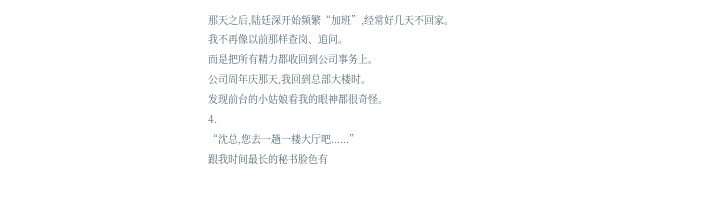那天之后,陆廷深开始频繁“加班”,经常好几天不回家。
我不再像以前那样查岗、追问。
而是把所有精力都收回到公司事务上。
公司周年庆那天,我回到总部大楼时。
发现前台的小姑娘看我的眼神都很奇怪。
4.
“沈总,您去一趟一楼大厅吧......”
跟我时间最长的秘书脸色有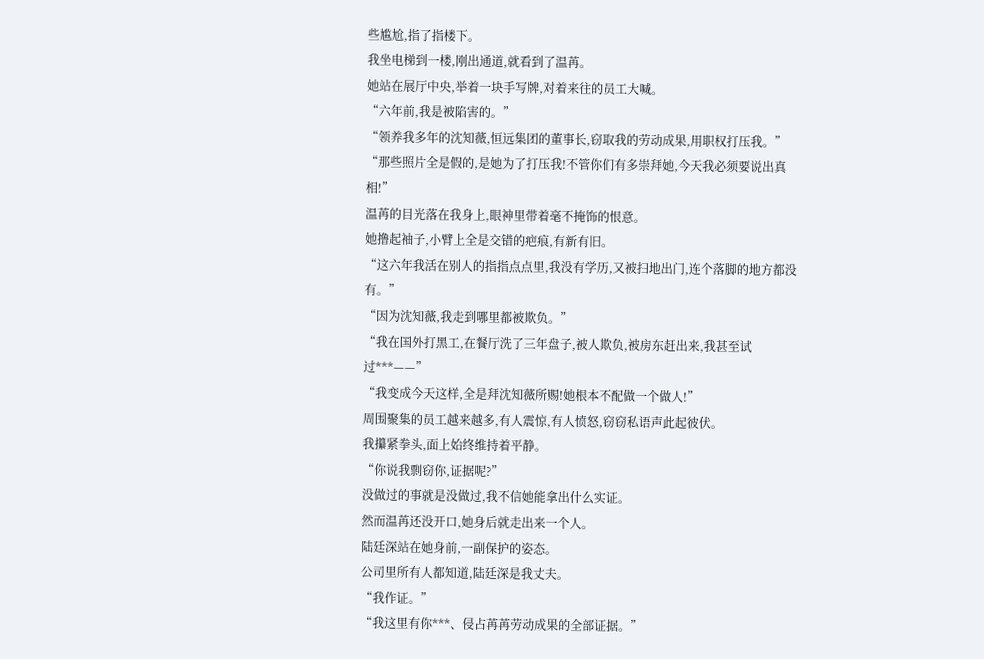些尴尬,指了指楼下。
我坐电梯到一楼,刚出通道,就看到了温苒。
她站在展厅中央,举着一块手写牌,对着来往的员工大喊。
“六年前,我是被陷害的。”
“领养我多年的沈知薇,恒远集团的董事长,窃取我的劳动成果,用职权打压我。”
“那些照片全是假的,是她为了打压我!不管你们有多崇拜她,今天我必须要说出真相!”
温苒的目光落在我身上,眼神里带着毫不掩饰的恨意。
她撸起袖子,小臂上全是交错的疤痕,有新有旧。
“这六年我活在别人的指指点点里,我没有学历,又被扫地出门,连个落脚的地方都没有。”
“因为沈知薇,我走到哪里都被欺负。”
“我在国外打黑工,在餐厅洗了三年盘子,被人欺负,被房东赶出来,我甚至试过***——”
“我变成今天这样,全是拜沈知薇所赐!她根本不配做一个做人!”
周围聚集的员工越来越多,有人震惊,有人愤怒,窃窃私语声此起彼伏。
我攥紧拳头,面上始终维持着平静。
“你说我剽窃你,证据呢?”
没做过的事就是没做过,我不信她能拿出什么实证。
然而温苒还没开口,她身后就走出来一个人。
陆廷深站在她身前,一副保护的姿态。
公司里所有人都知道,陆廷深是我丈夫。
“我作证。”
“我这里有你***、侵占苒苒劳动成果的全部证据。”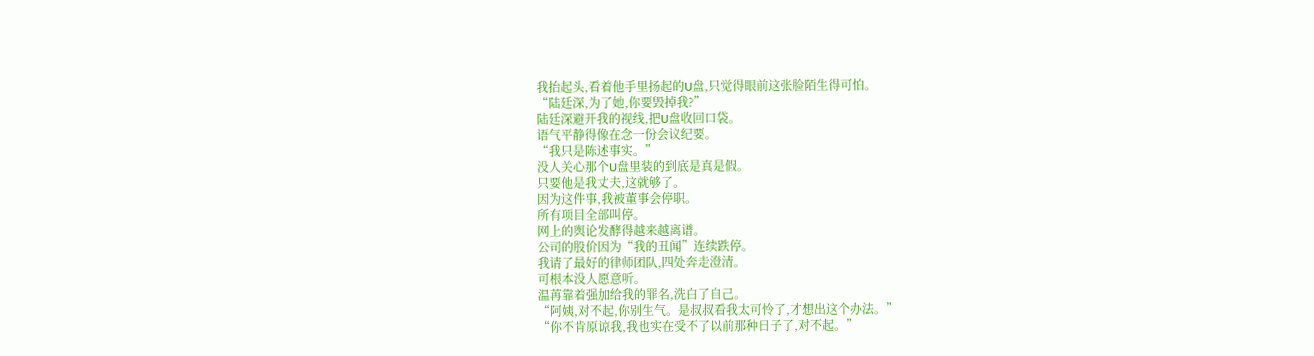我抬起头,看着他手里扬起的U盘,只觉得眼前这张脸陌生得可怕。
“陆廷深,为了她,你要毁掉我?”
陆廷深避开我的视线,把U盘收回口袋。
语气平静得像在念一份会议纪要。
“我只是陈述事实。”
没人关心那个U盘里装的到底是真是假。
只要他是我丈夫,这就够了。
因为这件事,我被董事会停职。
所有项目全部叫停。
网上的舆论发酵得越来越离谱。
公司的股价因为“我的丑闻”连续跌停。
我请了最好的律师团队,四处奔走澄清。
可根本没人愿意听。
温苒靠着强加给我的罪名,洗白了自己。
“阿姨,对不起,你别生气。是叔叔看我太可怜了,才想出这个办法。”
“你不肯原谅我,我也实在受不了以前那种日子了,对不起。”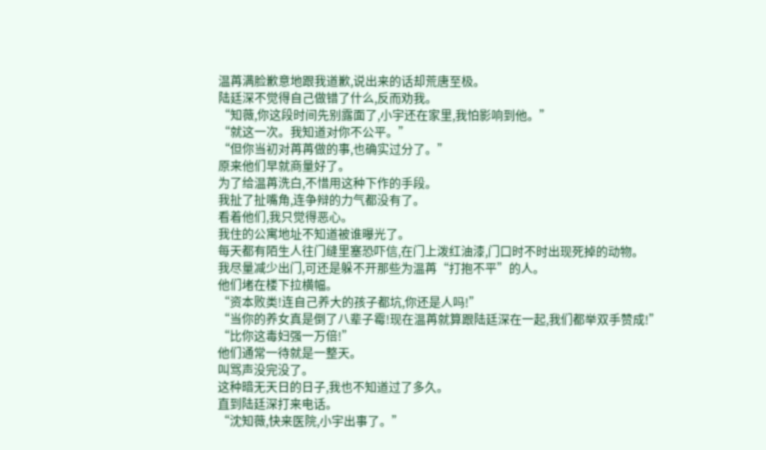温苒满脸歉意地跟我道歉,说出来的话却荒唐至极。
陆廷深不觉得自己做错了什么,反而劝我。
“知薇,你这段时间先别露面了,小宇还在家里,我怕影响到他。”
“就这一次。我知道对你不公平。”
“但你当初对苒苒做的事,也确实过分了。”
原来他们早就商量好了。
为了给温苒洗白,不惜用这种下作的手段。
我扯了扯嘴角,连争辩的力气都没有了。
看着他们,我只觉得恶心。
我住的公寓地址不知道被谁曝光了。
每天都有陌生人往门缝里塞恐吓信,在门上泼红油漆,门口时不时出现死掉的动物。
我尽量减少出门,可还是躲不开那些为温苒“打抱不平”的人。
他们堵在楼下拉横幅。
“资本败类!连自己养大的孩子都坑,你还是人吗!”
“当你的养女真是倒了八辈子霉!现在温苒就算跟陆廷深在一起,我们都举双手赞成!”
“比你这毒妇强一万倍!”
他们通常一待就是一整天。
叫骂声没完没了。
这种暗无天日的日子,我也不知道过了多久。
直到陆廷深打来电话。
“沈知薇,快来医院,小宇出事了。”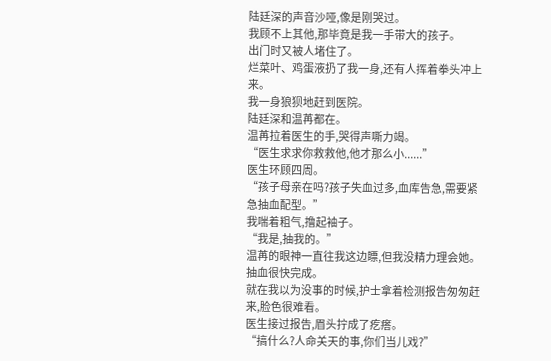陆廷深的声音沙哑,像是刚哭过。
我顾不上其他,那毕竟是我一手带大的孩子。
出门时又被人堵住了。
烂菜叶、鸡蛋液扔了我一身,还有人挥着拳头冲上来。
我一身狼狈地赶到医院。
陆廷深和温苒都在。
温苒拉着医生的手,哭得声嘶力竭。
“医生求求你救救他,他才那么小......”
医生环顾四周。
“孩子母亲在吗?孩子失血过多,血库告急,需要紧急抽血配型。”
我喘着粗气,撸起袖子。
“我是,抽我的。”
温苒的眼神一直往我这边瞟,但我没精力理会她。
抽血很快完成。
就在我以为没事的时候,护士拿着检测报告匆匆赶来,脸色很难看。
医生接过报告,眉头拧成了疙瘩。
“搞什么?人命关天的事,你们当儿戏?”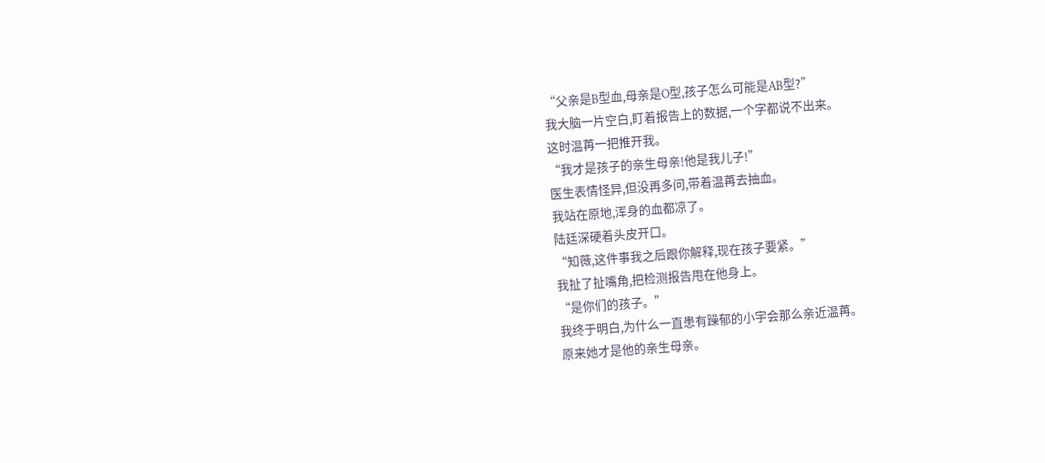“父亲是B型血,母亲是O型,孩子怎么可能是AB型?”
我大脑一片空白,盯着报告上的数据,一个字都说不出来。
这时温苒一把推开我。
“我才是孩子的亲生母亲!他是我儿子!”
医生表情怪异,但没再多问,带着温苒去抽血。
我站在原地,浑身的血都凉了。
陆廷深硬着头皮开口。
“知薇,这件事我之后跟你解释,现在孩子要紧。”
我扯了扯嘴角,把检测报告甩在他身上。
“是你们的孩子。”
我终于明白,为什么一直患有躁郁的小宇会那么亲近温苒。
原来她才是他的亲生母亲。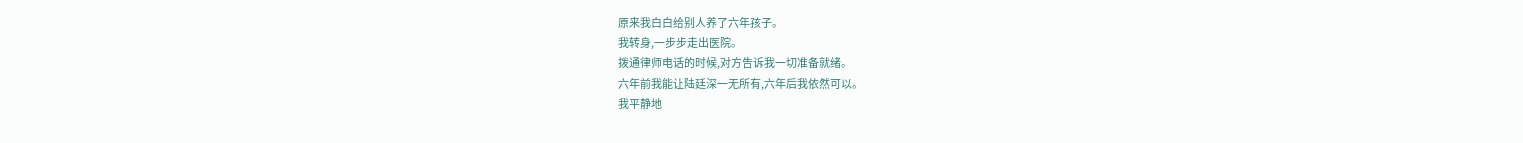原来我白白给别人养了六年孩子。
我转身,一步步走出医院。
拨通律师电话的时候,对方告诉我一切准备就绪。
六年前我能让陆廷深一无所有,六年后我依然可以。
我平静地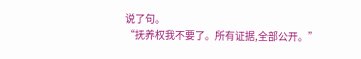说了句。
“抚养权我不要了。所有证据,全部公开。”